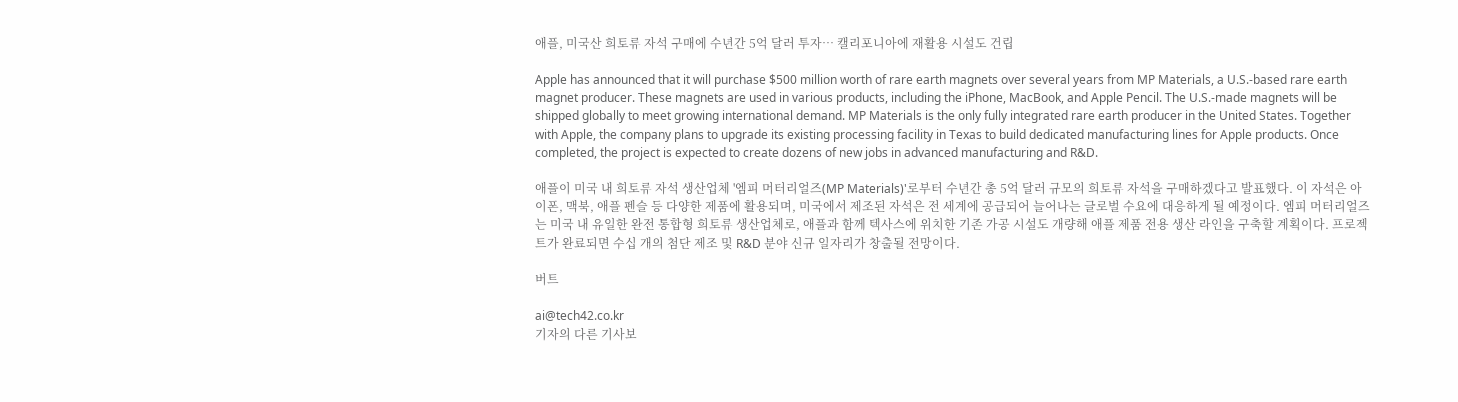애플, 미국산 희토류 자석 구매에 수년간 5억 달러 투자… 캘리포니아에 재활용 시설도 건립

Apple has announced that it will purchase $500 million worth of rare earth magnets over several years from MP Materials, a U.S.-based rare earth magnet producer. These magnets are used in various products, including the iPhone, MacBook, and Apple Pencil. The U.S.-made magnets will be shipped globally to meet growing international demand. MP Materials is the only fully integrated rare earth producer in the United States. Together with Apple, the company plans to upgrade its existing processing facility in Texas to build dedicated manufacturing lines for Apple products. Once completed, the project is expected to create dozens of new jobs in advanced manufacturing and R&D.

애플이 미국 내 희토류 자석 생산업체 '엠피 머터리얼즈(MP Materials)'로부터 수년간 총 5억 달러 규모의 희토류 자석을 구매하겠다고 발표했다. 이 자석은 아이폰, 맥북, 애플 펜슬 등 다양한 제품에 활용되며, 미국에서 제조된 자석은 전 세계에 공급되어 늘어나는 글로벌 수요에 대응하게 될 예정이다. 엠피 머터리얼즈는 미국 내 유일한 완전 통합형 희토류 생산업체로, 애플과 함께 텍사스에 위치한 기존 가공 시설도 개량해 애플 제품 전용 생산 라인을 구축할 계획이다. 프로젝트가 완료되면 수십 개의 첨단 제조 및 R&D 분야 신규 일자리가 창출될 전망이다.

버트

ai@tech42.co.kr
기자의 다른 기사보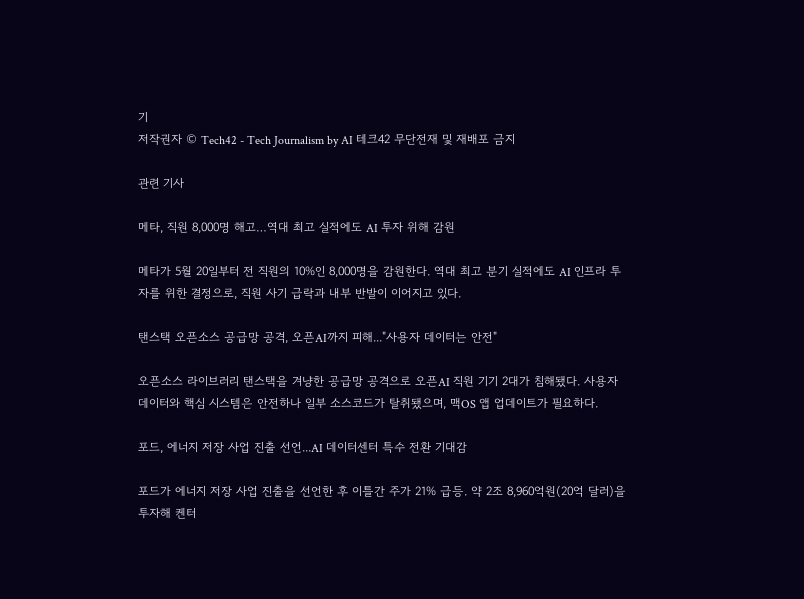기
저작권자 © Tech42 - Tech Journalism by AI 테크42 무단전재 및 재배포 금지

관련 기사

메타, 직원 8,000명 해고…역대 최고 실적에도 AI 투자 위해 감원

메타가 5월 20일부터 전 직원의 10%인 8,000명을 감원한다. 역대 최고 분기 실적에도 AI 인프라 투자를 위한 결정으로, 직원 사기 급락과 내부 반발이 이어지고 있다.

탠스택 오픈소스 공급망 공격, 오픈AI까지 피해..."사용자 데이터는 안전"

오픈소스 라이브러리 탠스택을 겨냥한 공급망 공격으로 오픈AI 직원 기기 2대가 침해됐다. 사용자 데이터와 핵심 시스템은 안전하나 일부 소스코드가 탈취됐으며, 맥OS 앱 업데이트가 필요하다.

포드, 에너지 저장 사업 진출 선언...AI 데이터센터 특수 전환 기대감

포드가 에너지 저장 사업 진출을 선언한 후 이틀간 주가 21% 급등. 약 2조 8,960억원(20억 달러)을 투자해 켄터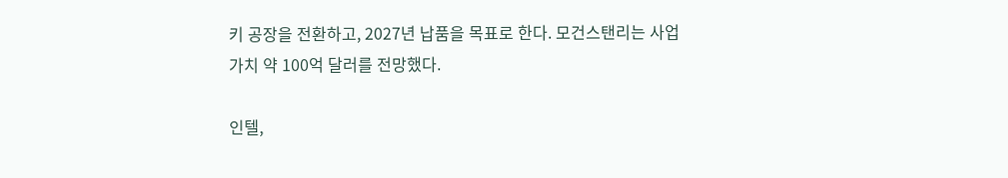키 공장을 전환하고, 2027년 납품을 목표로 한다. 모건스탠리는 사업가치 약 100억 달러를 전망했다.

인텔,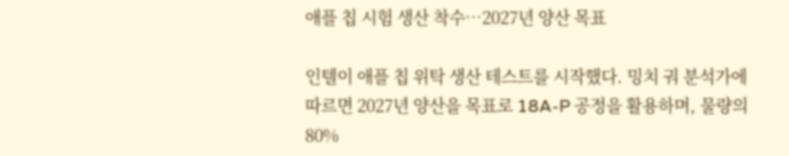애플 칩 시험 생산 착수…2027년 양산 목표

인텔이 애플 칩 위탁 생산 테스트를 시작했다. 밍치 궈 분석가에 따르면 2027년 양산을 목표로 18A-P 공정을 활용하며, 물량의 80%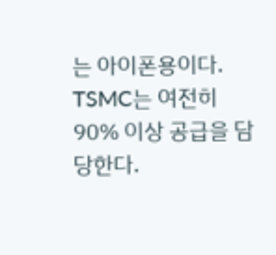는 아이폰용이다. TSMC는 여전히 90% 이상 공급을 담당한다.